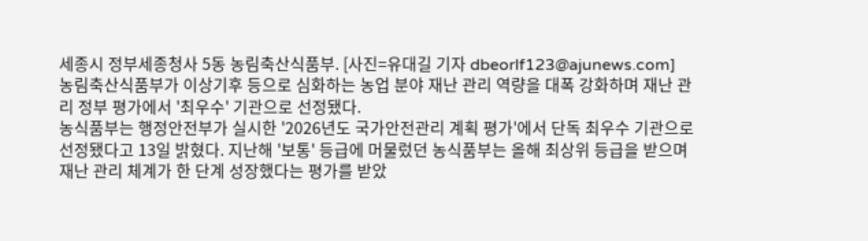세종시 정부세종청사 5동 농림축산식품부. [사진=유대길 기자 dbeorlf123@ajunews.com]
농림축산식품부가 이상기후 등으로 심화하는 농업 분야 재난 관리 역량을 대폭 강화하며 재난 관리 정부 평가에서 '최우수' 기관으로 선정됐다.
농식품부는 행정안전부가 실시한 '2026년도 국가안전관리 계획 평가'에서 단독 최우수 기관으로 선정됐다고 13일 밝혔다. 지난해 '보통' 등급에 머물렀던 농식품부는 올해 최상위 등급을 받으며 재난 관리 체계가 한 단계 성장했다는 평가를 받았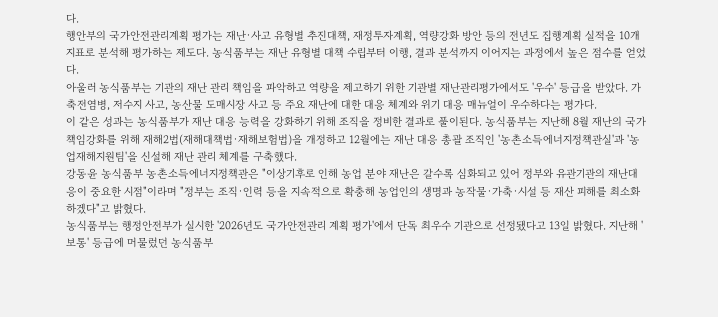다.
행안부의 국가안전관리계획 평가는 재난·사고 유형별 추진대책, 재정투자계획, 역량강화 방안 등의 전년도 집행계획 실적을 10개 지표로 분석해 평가하는 제도다. 농식품부는 재난 유형별 대책 수립부터 이행, 결과 분석까지 이어지는 과정에서 높은 점수를 얻었다.
아울러 농식품부는 기관의 재난 관리 책임을 파악하고 역량을 제고하기 위한 기관별 재난관리평가에서도 '우수' 등급을 받았다. 가축전염병, 저수지 사고, 농산물 도매시장 사고 등 주요 재난에 대한 대응 체계와 위기 대응 매뉴얼이 우수하다는 평가다.
이 같은 성과는 농식품부가 재난 대응 능력을 강화하기 위해 조직을 정비한 결과로 풀이된다. 농식품부는 지난해 8월 재난의 국가책임강화를 위해 재해2법(재해대책법·재해보험법)을 개정하고 12월에는 재난 대응 총괄 조직인 '농촌소득에너지정책관실'과 '농업재해지원팀'을 신설해 재난 관리 체계를 구축했다.
강동윤 농식품부 농촌소득에너지정책관은 "이상기후로 인해 농업 분야 재난은 갈수록 심화되고 있어 정부와 유관기관의 재난대응이 중요한 시점"이라며 "정부는 조직·인력 등을 지속적으로 확충해 농업인의 생명과 농작물·가축·시설 등 재산 피해를 최소화하겠다"고 밝혔다.
농식품부는 행정안전부가 실시한 '2026년도 국가안전관리 계획 평가'에서 단독 최우수 기관으로 선정됐다고 13일 밝혔다. 지난해 '보통' 등급에 머물렀던 농식품부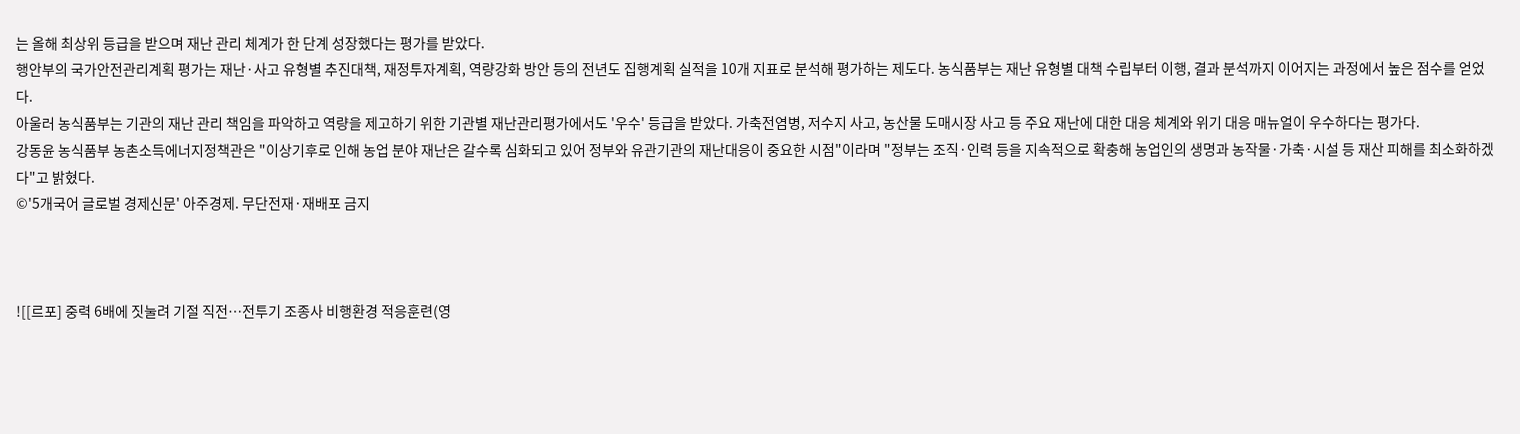는 올해 최상위 등급을 받으며 재난 관리 체계가 한 단계 성장했다는 평가를 받았다.
행안부의 국가안전관리계획 평가는 재난·사고 유형별 추진대책, 재정투자계획, 역량강화 방안 등의 전년도 집행계획 실적을 10개 지표로 분석해 평가하는 제도다. 농식품부는 재난 유형별 대책 수립부터 이행, 결과 분석까지 이어지는 과정에서 높은 점수를 얻었다.
아울러 농식품부는 기관의 재난 관리 책임을 파악하고 역량을 제고하기 위한 기관별 재난관리평가에서도 '우수' 등급을 받았다. 가축전염병, 저수지 사고, 농산물 도매시장 사고 등 주요 재난에 대한 대응 체계와 위기 대응 매뉴얼이 우수하다는 평가다.
강동윤 농식품부 농촌소득에너지정책관은 "이상기후로 인해 농업 분야 재난은 갈수록 심화되고 있어 정부와 유관기관의 재난대응이 중요한 시점"이라며 "정부는 조직·인력 등을 지속적으로 확충해 농업인의 생명과 농작물·가축·시설 등 재산 피해를 최소화하겠다"고 밝혔다.
©'5개국어 글로벌 경제신문' 아주경제. 무단전재·재배포 금지



![[르포] 중력 6배에 짓눌려 기절 직전…전투기 조종사 비행환경 적응훈련(영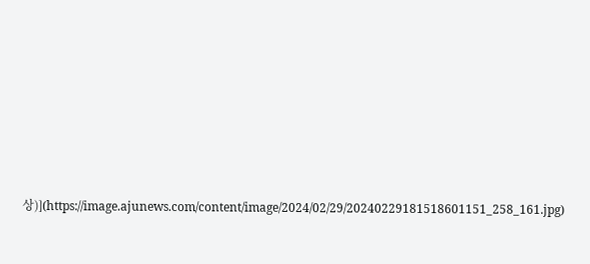상)](https://image.ajunews.com/content/image/2024/02/29/20240229181518601151_258_161.jpg)